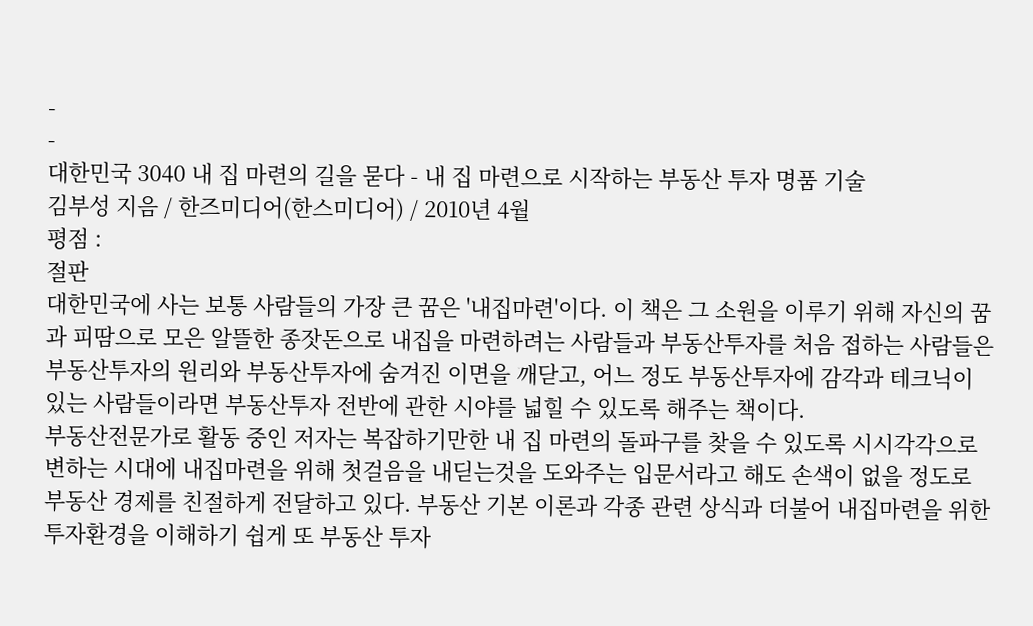-
-
대한민국 3040 내 집 마련의 길을 묻다 - 내 집 마련으로 시작하는 부동산 투자 명품 기술
김부성 지음 / 한즈미디어(한스미디어) / 2010년 4월
평점 :
절판
대한민국에 사는 보통 사람들의 가장 큰 꿈은 '내집마련'이다. 이 책은 그 소원을 이루기 위해 자신의 꿈과 피땀으로 모은 알뜰한 종잣돈으로 내집을 마련하려는 사람들과 부동산투자를 처음 접하는 사람들은 부동산투자의 원리와 부동산투자에 숨겨진 이면을 깨닫고, 어느 정도 부동산투자에 감각과 테크닉이 있는 사람들이라면 부동산투자 전반에 관한 시야를 넓힐 수 있도록 해주는 책이다.
부동산전문가로 활동 중인 저자는 복잡하기만한 내 집 마련의 돌파구를 찾을 수 있도록 시시각각으로 변하는 시대에 내집마련을 위해 첫걸음을 내딛는것을 도와주는 입문서라고 해도 손색이 없을 정도로 부동산 경제를 친절하게 전달하고 있다. 부동산 기본 이론과 각종 관련 상식과 더불어 내집마련을 위한 투자환경을 이해하기 쉽게 또 부동산 투자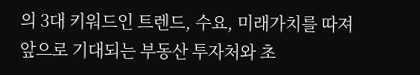의 3대 키워드인 트렌드, 수요, 미래가치를 따져 앞으로 기대되는 부동산 투자처와 초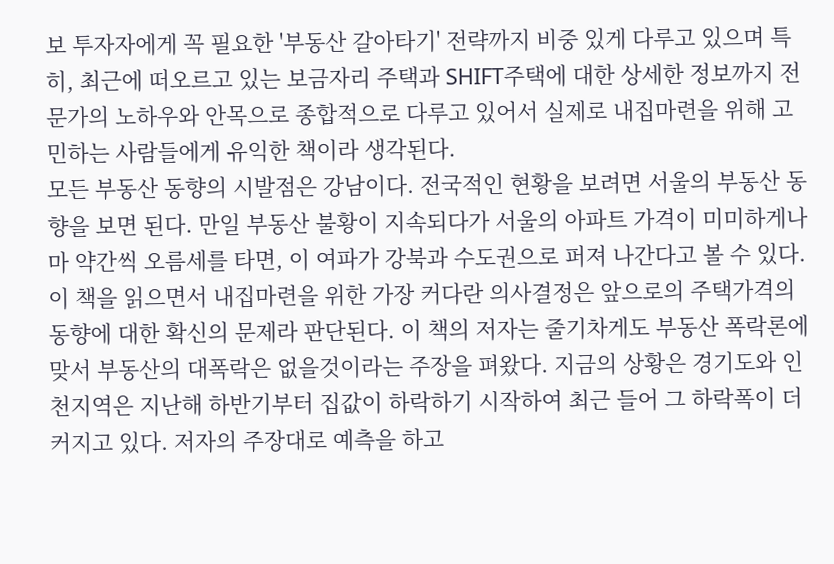보 투자자에게 꼭 필요한 '부동산 갈아타기' 전략까지 비중 있게 다루고 있으며 특히, 최근에 떠오르고 있는 보금자리 주택과 SHIFT주택에 대한 상세한 정보까지 전문가의 노하우와 안목으로 종합적으로 다루고 있어서 실제로 내집마련을 위해 고민하는 사람들에게 유익한 책이라 생각된다.
모든 부동산 동향의 시발점은 강남이다. 전국적인 현황을 보려면 서울의 부동산 동향을 보면 된다. 만일 부동산 불황이 지속되다가 서울의 아파트 가격이 미미하게나마 약간씩 오름세를 타면, 이 여파가 강북과 수도권으로 퍼져 나간다고 볼 수 있다. 이 책을 읽으면서 내집마련을 위한 가장 커다란 의사결정은 앞으로의 주택가격의 동향에 대한 확신의 문제라 판단된다. 이 책의 저자는 줄기차게도 부동산 폭락론에 맞서 부동산의 대폭락은 없을것이라는 주장을 펴왔다. 지금의 상황은 경기도와 인천지역은 지난해 하반기부터 집값이 하락하기 시작하여 최근 들어 그 하락폭이 더 커지고 있다. 저자의 주장대로 예측을 하고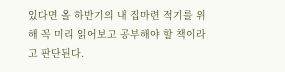있다면 올 하반기의 내 집마련 적기를 위해 꼭 미리 읽어보고 공부해야 할 책이라고 판단된다.